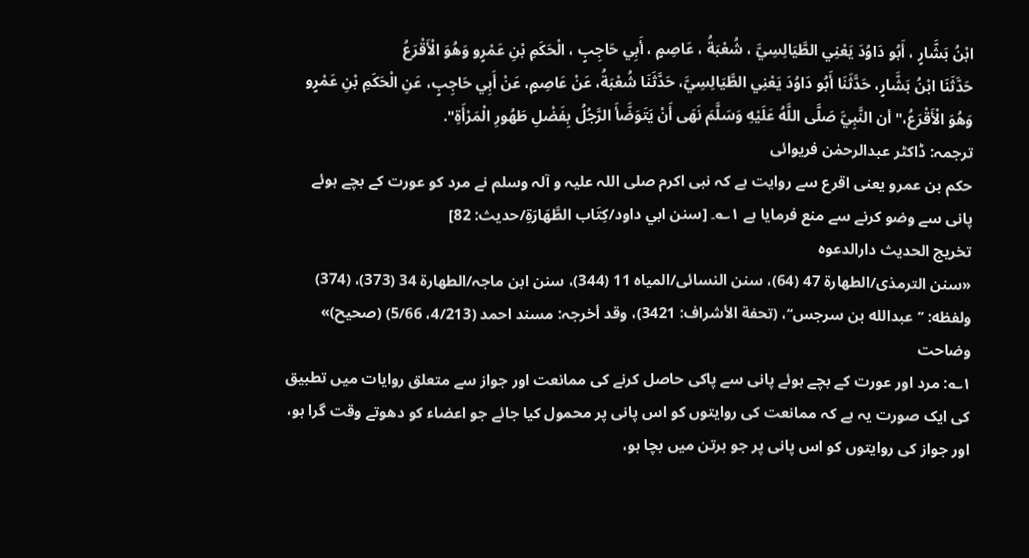ابْنُ بَشَّارٍ ، أَبُو دَاوُدَ يَعْنِي الطَّيَالِسِيَّ ، شُعْبَةُ ، عَاصِمٍ ، أَبِي حَاجِبٍ ، الْحَكَمِ بْنِ عَمْرٍو وَهُوَ الْأَقْرَعُ
حَدَّثَنَا ابْنُ بَشَّارٍ، حَدَّثَنَا أَبُو دَاوُدَ يَعْنِي الطَّيَالِسِيَّ، حَدَّثَنَا شُعْبَةُ، عَنْ عَاصِمٍ، عَنْ أَبِي حَاجِبٍ، عَنِ الْحَكَمِ بْنِ عَمْرٍو وَهُوَ الْأَقْرَعُ،" أن النَّبِيَّ صَلَّى اللَّهُ عَلَيْهِ وَسَلَّمَ نَهَى أَنْ يَتَوَضَّأَ الرَّجُلُ بِفَضْلِ طَهُورِ الْمَرْأَةِ".
ترجمہ: ڈاکٹر عبدالرحمٰن فریوائی
حکم بن عمرو یعنی اقرع سے روایت ہے کہ نبی اکرم صلی اللہ علیہ و آلہ وسلم نے مرد کو عورت کے بچے ہوئے پانی سے وضو کرنے سے منع فرمایا ہے ۱؎۔ [سنن ابي داود/كِتَاب الطَّهَارَةِ/حدیث: 82]
تخریج الحدیث دارالدعوہ
«سنن الترمذی/الطھارة 47 (64)، سنن النسائی/المیاہ 11 (344)، سنن ابن ماجہ/الطھارة 34 (373)، (374) ولفظه: ’’عبدالله بن سرجس‘‘، (تحفة الأشراف: 3421)، وقد أخرجہ: مسند احمد (4/213، 5/66) (صحیح)»
وضاحت
۱؎: مرد اور عورت کے بچے ہوئے پانی سے پاکی حاصل کرنے کی ممانعت اور جواز سے متعلق روایات میں تطبیق کی ایک صورت یہ ہے کہ ممانعت کی روایتوں کو اس پانی پر محمول کیا جائے جو اعضاء کو دھوتے وقت گرا ہو، اور جواز کی روایتوں کو اس پانی پر جو برتن میں بچا ہو،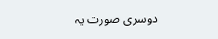دوسری صورت یہ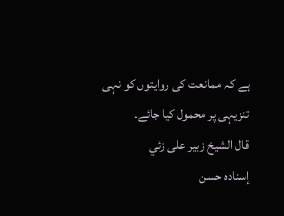ہے کہ ممانعت کی روایتوں کو نہی تنزیہی پر محمول کیا جائے۔
قال الشيخ زبير على زئي
إسناده حسن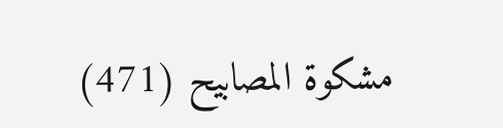مشكوة المصابيح (471)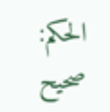الحكم: صحيح